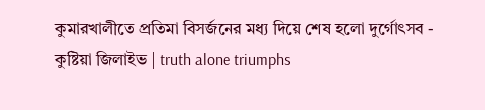কুমারখালীতে প্রতিমা বিসর্জনের মধ্য দিয়ে শেষ হলো দুর্গোৎসব - কুষ্টিয়া জিলাইভ | truth alone triumphs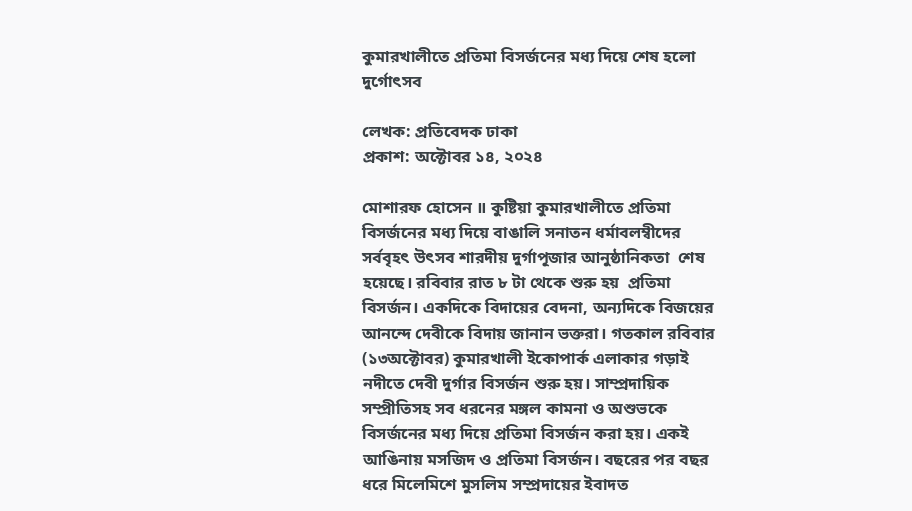কুমারখালীতে প্রতিমা বিসর্জনের মধ্য দিয়ে শেষ হলো দুর্গোৎসব

লেখক: প্রতিবেদক ঢাকা
প্রকাশ: অক্টোবর ১৪, ২০২৪

মোশারফ হোসেন ॥ কুষ্টিয়া কুমারখালীতে প্রতিমা বিসর্জনের মধ্য দিয়ে বাঙালি সনাতন ধর্মাবলম্বীদের সর্ববৃহৎ উৎসব শারদীয় দুর্গাপূজার আনুষ্ঠানিকতা  শেষ হয়েছে। রবিবার রাত ৮ টা থেকে শুরু হয়  প্রতিমা বিসর্জন। একদিকে বিদায়ের বেদনা, অন্যদিকে বিজয়ের আনন্দে দেবীকে বিদায় জানান ভক্তরা। গতকাল রবিবার (১৩অক্টোবর) কুমারখালী ইকোপার্ক এলাকার গড়াই নদীতে দেবী দুর্গার বিসর্জন শুরু হয়। সাম্প্রদায়িক সম্প্রীতিসহ সব ধরনের মঙ্গল কামনা ও অশুভকে বিসর্জনের মধ্য দিয়ে প্রতিমা বিসর্জন করা হয়। একই আঙিনায় মসজিদ ও প্রতিমা বিসর্জন। বছরের পর বছর ধরে মিলেমিশে মুসলিম সম্প্রদায়ের ইবাদত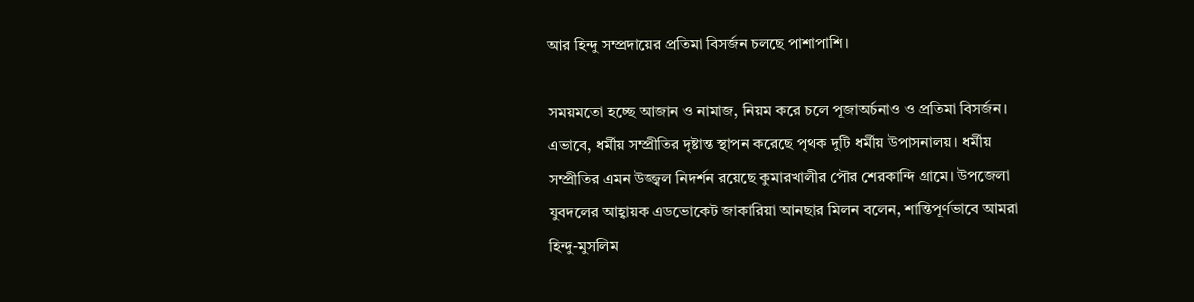আর হিন্দু সম্প্রদায়ের প্রতিমা বিসর্জন চলছে পাশাপাশি।

সময়মতো হচ্ছে আজান ও নামাজ, নিয়ম করে চলে পূজাঅর্চনাও ও প্রতিমা বিসর্জন। এভাবে, ধর্মীয় সম্প্রীতির দৃষ্টান্ত স্থাপন করেছে পৃথক দুটি ধর্মীয় উপাসনালয়। ধর্মীয় সম্প্রীতির এমন উজ্জ্বল নিদর্শন রয়েছে কুমারখালীর পৌর শেরকান্দি গ্রামে। উপজেলা যুবদলের আহ্বায়ক এডভোকেট জাকারিয়া আনছার মিলন বলেন, শান্তিপূর্ণভাবে আমরা হিন্দু-মুসলিম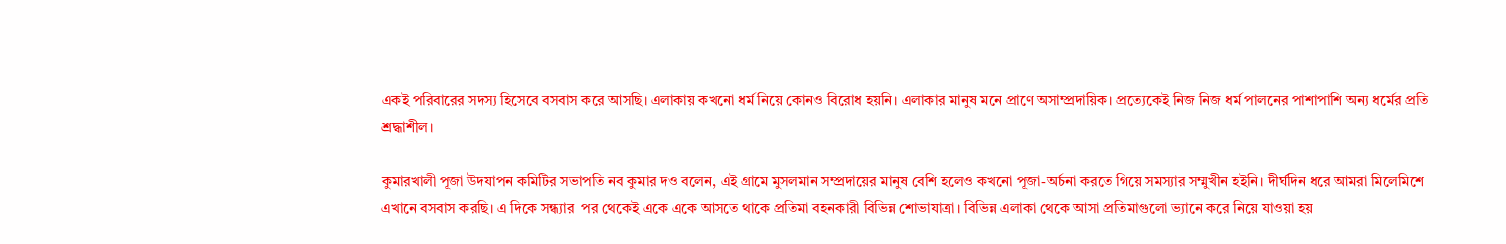একই পরিবারের সদস্য হিসেবে বসবাস করে আসছি। এলাকায় কখনো ধর্ম নিয়ে কোনও বিরোধ হয়নি। এলাকার মানুষ মনে প্রাণে অসাম্প্রদায়িক। প্রত্যেকেই নিজ নিজ ধর্ম পালনের পাশাপাশি অন্য ধর্মের প্রতি শ্রদ্ধাশীল।

কুমারখালী পূজা উদযাপন কমিটির সভাপতি নব কুমার দও বলেন, এই গ্রামে মুসলমান সম্প্রদায়ের মানুষ বেশি হলেও কখনো পূজা-অর্চনা করতে গিয়ে সমস্যার সম্মুখীন হইনি। দীর্ঘদিন ধরে আমরা মিলেমিশে এখানে বসবাস করছি। এ দিকে সন্ধ্যার  পর থেকেই একে একে আসতে থাকে প্রতিমা বহনকারী বিভিন্ন শোভাযাত্রা। বিভিন্ন এলাকা থেকে আসা প্রতিমাগুলো ভ্যানে করে নিয়ে যাওয়া হয়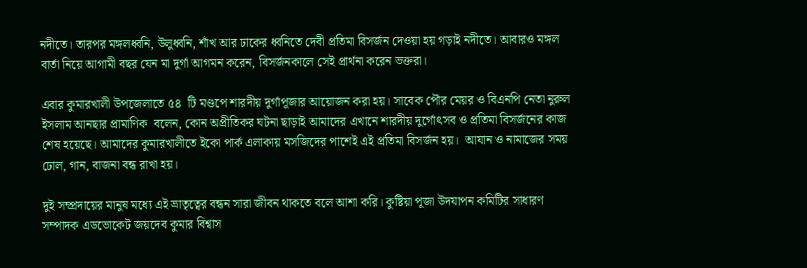নদীতে। তারপর মঙ্গলধ্বনি, উলুধ্বনি, শাঁখ আর ঢাকের ধ্বনিতে দেবী প্রতিমা বিসর্জন দেওয়া হয় গড়াই নদীতে। আবারও মঙ্গল বার্তা নিয়ে আগামী বছর যেন মা দুর্গা আগমন করেন, বিসর্জনকালে সেই প্রার্থনা করেন ভক্তরা।

এবার কুমারখালী উপজেলাতে ৫৪  টি মণ্ডপে শারদীয় দুর্গাপূজার আয়োজন করা হয়। সাবেক পৌর মেয়র ও বিএনপি নেতা নুরুল ইসলাম আনছার প্রামাণিক  বলেন, কোন অপ্রীতিকর ঘটনা ছাড়াই আমাদের এখানে শারদীয় দুর্গোৎসব ও প্রতিমা বিসর্জনের কাজ শেষ হয়েছে। আমাদের কুমারখালীতে ইকো পার্ক এলাকায় মসজিদের পাশেই এই প্রতিমা বিসর্জন হয়।  আযান ও নামাজের সময় ঢোল, গান, বাজনা বন্ধ রাখা হয়।

দুই সম্প্রদায়ের মানুষ মধ্যে এই ভ্রাতৃত্বের বন্ধন সারা জীবন থাকতে বলে আশা করি। কুষ্টিয়া পূজা উদযাপন কমিটির সাধারণ সম্পাদক এডভোকেট জয়দেব কুমার বিশ্বাস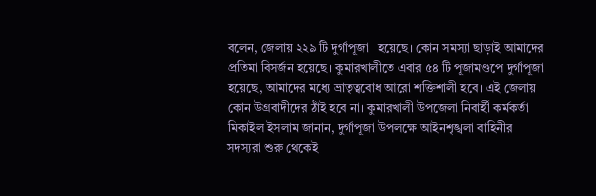বলেন, জেলায় ২২৯ টি দুর্গাপূজা   হয়েছে। কোন সমস্যা ছাড়াই আমাদের প্রতিমা বিসর্জন হয়েছে। কুমারখালীতে এবার ৫৪ টি পূজামণ্ডপে দুর্গাপূজা হয়েছে, আমাদের মধ্যে ভ্রাতৃত্ববোধ আরো শক্তিশালী হবে। এই জেলায় কোন উগ্রবাদীদের ঠাঁই হবে না। কুমারখালী উপজেলা নিবার্হী কর্মকর্তা মিকাইল ইসলাম জানান, দুর্গাপূজা উপলক্ষে আইনশৃঙ্খলা বাহিনীর সদস্যরা শুরু থেকেই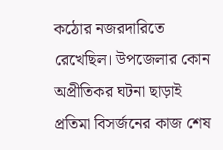কঠোর নজরদারিতে রেখেছিল। উপজেলার কোন অপ্রীতিকর ঘটনা ছাড়াই প্রতিমা বিসর্জনের কাজ শেষ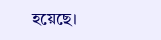হয়েছে।